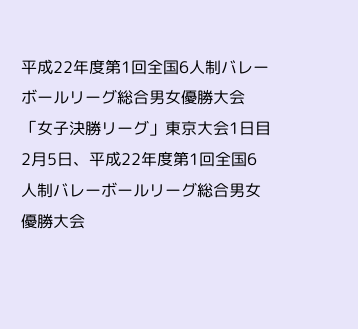平成22年度第1回全国6人制バレーボールリーグ総合男女優勝大会「女子決勝リーグ」東京大会1日目
2月5日、平成22年度第1回全国6人制バレーボールリーグ総合男女優勝大会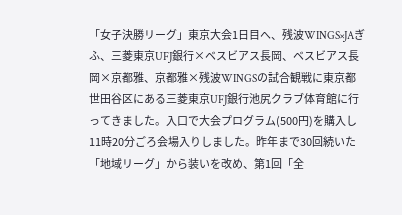「女子決勝リーグ」東京大会1日目へ、残波WINGS×JAぎふ、三菱東京UFJ銀行×ベスビアス長岡、ベスビアス長岡×京都雅、京都雅×残波WINGSの試合観戦に東京都世田谷区にある三菱東京UFJ銀行池尻クラブ体育館に行ってきました。入口で大会プログラム(500円)を購入し11時20分ごろ会場入りしました。昨年まで30回続いた「地域リーグ」から装いを改め、第1回「全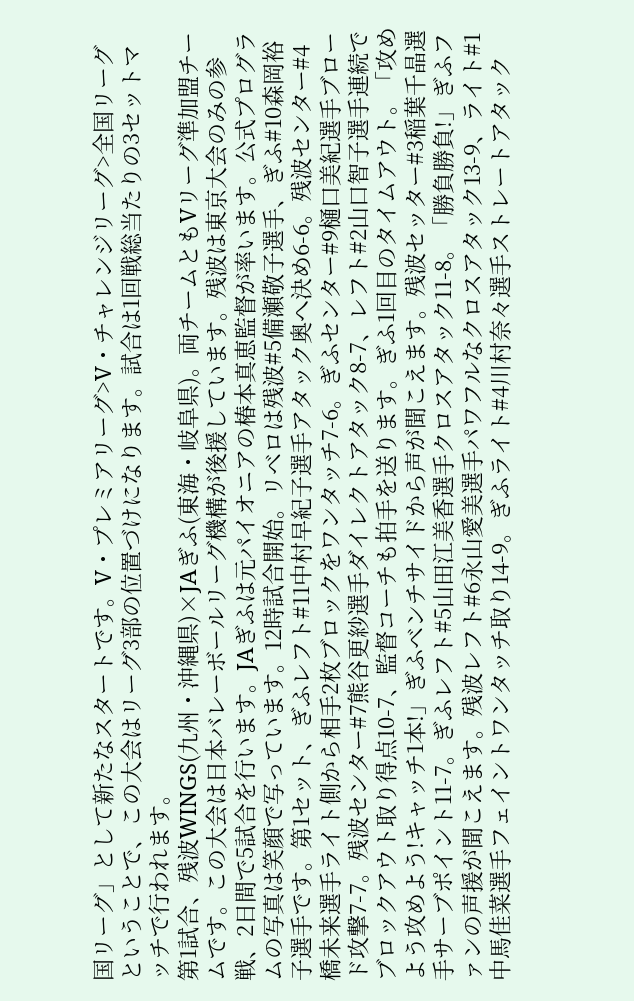国リーグ」として新たなスタートです。V・プレミアリーグ>V・チャレンジリーグ>全国リーグということで、この大会はリーグ3部の位置づけになります。試合は1回戦総当たりの3セットマッチで行われます。
第1試合、残波WINGS(九州・沖縄県)×JAぎふ(東海・岐阜県)。両チームともVリーグ準加盟チームです。この大会は日本バレーボールリーグ機構が後援しています。残波は東京大会のみの参戦、2日間で5試合を行います。JAぎふは元パイオニアの椿本真恵監督が率います。公式プログラムの写真は笑顔で写っています。12時試合開始。リベロは残波#5備瀬敬子選手、ぎふ#10森岡裕子選手です。第1セット、ぎふレフト#11中村早紀子選手アタック奥へ決め6-6。残波センター#4橋未来選手ライト側から相手2枚ブロックをワンタッチ7-6。ぎふセンター#9樋口美紀選手ブロード攻撃7-7。残波センター#7熊谷更紗選手ダイレクトアタック8-7、レフト#2山口智子選手連続でブロックアウト取り得点10-7、監督コーチも拍手を送ります。ぎふ1回目のタイムアウト。「攻めよう攻めよう!キャッチ1本!」ぎふベンチサイドから声が聞こえます。残波セッター#3稲葉千晶選手サーブポイント11-7。ぎふレフト#5山田江美香選手クロスアタック11-8。「勝負勝負!」ぎふファンの声援が聞こえます。残波レフト#6永山愛美選手パワフルなクロスアタック13-9、ライト#1中馬佳菜選手フェイントワンタッチ取り14-9。ぎふライト#4川村奈々選手ストレートアタック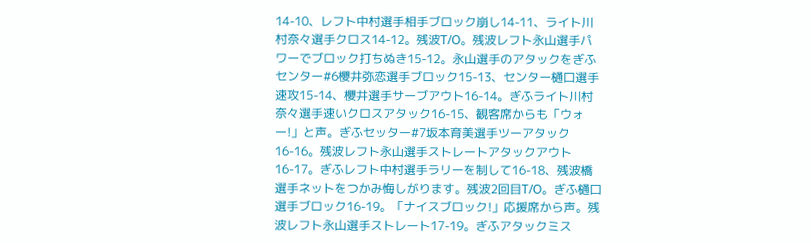14-10、レフト中村選手相手ブロック崩し14-11、ライト川村奈々選手クロス14-12。残波T/O。残波レフト永山選手パワーでブロック打ちぬき15-12。永山選手のアタックをぎふセンター#6櫻井弥恋選手ブロック15-13、センター樋口選手速攻15-14、櫻井選手サーブアウト16-14。ぎふライト川村奈々選手速いクロスアタック16-15、観客席からも「ウォー!」と声。ぎふセッター#7坂本育美選手ツーアタック16-16。残波レフト永山選手ストレートアタックアウト16-17。ぎふレフト中村選手ラリーを制して16-18、残波橋選手ネットをつかみ悔しがります。残波2回目T/O。ぎふ樋口選手ブロック16-19。「ナイスブロック!」応援席から声。残波レフト永山選手ストレート17-19。ぎふアタックミス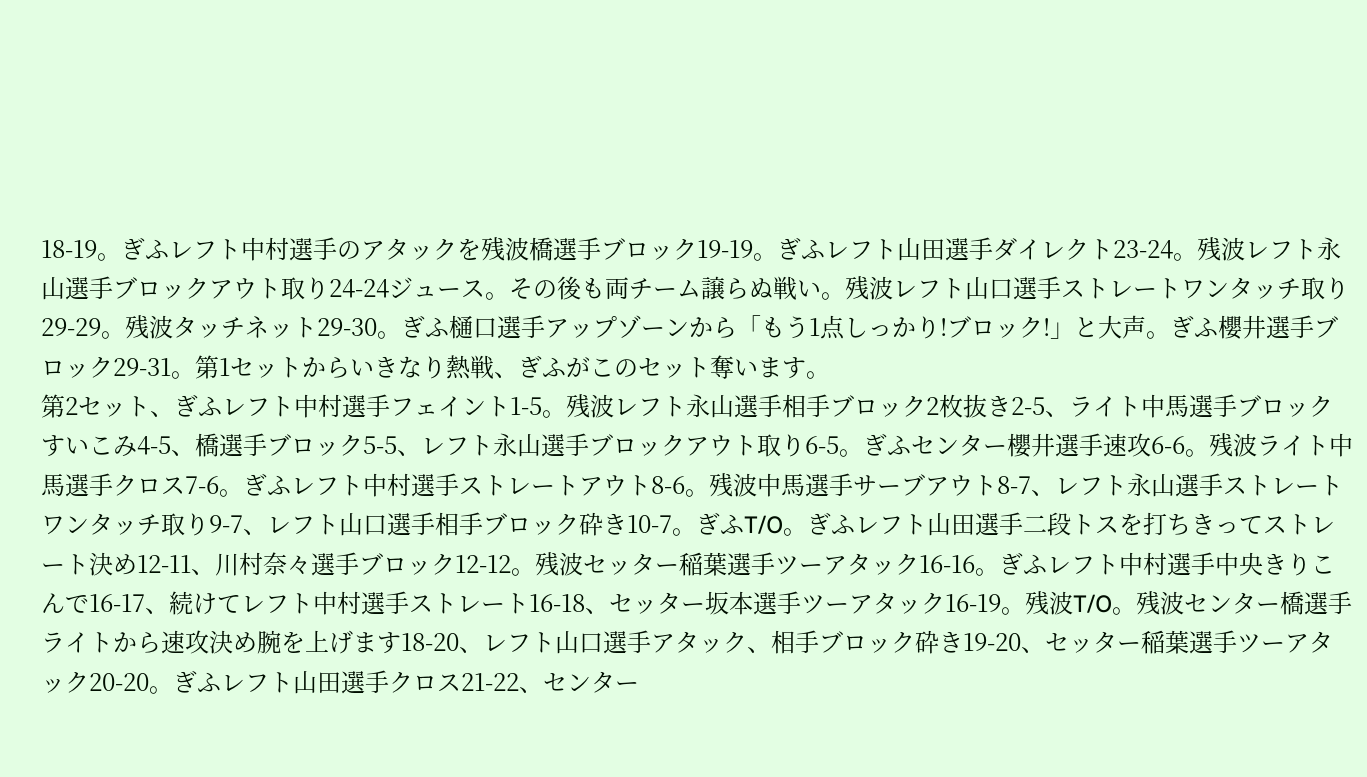18-19。ぎふレフト中村選手のアタックを残波橋選手ブロック19-19。ぎふレフト山田選手ダイレクト23-24。残波レフト永山選手ブロックアウト取り24-24ジュース。その後も両チーム譲らぬ戦い。残波レフト山口選手ストレートワンタッチ取り29-29。残波タッチネット29-30。ぎふ樋口選手アップゾーンから「もう1点しっかり!ブロック!」と大声。ぎふ櫻井選手ブロック29-31。第1セットからいきなり熱戦、ぎふがこのセット奪います。
第2セット、ぎふレフト中村選手フェイント1-5。残波レフト永山選手相手ブロック2枚抜き2-5、ライト中馬選手ブロックすいこみ4-5、橋選手ブロック5-5、レフト永山選手ブロックアウト取り6-5。ぎふセンター櫻井選手速攻6-6。残波ライト中馬選手クロス7-6。ぎふレフト中村選手ストレートアウト8-6。残波中馬選手サーブアウト8-7、レフト永山選手ストレートワンタッチ取り9-7、レフト山口選手相手ブロック砕き10-7。ぎふT/O。ぎふレフト山田選手二段トスを打ちきってストレート決め12-11、川村奈々選手ブロック12-12。残波セッター稲葉選手ツーアタック16-16。ぎふレフト中村選手中央きりこんで16-17、続けてレフト中村選手ストレート16-18、セッター坂本選手ツーアタック16-19。残波T/O。残波センター橋選手ライトから速攻決め腕を上げます18-20、レフト山口選手アタック、相手ブロック砕き19-20、セッター稲葉選手ツーアタック20-20。ぎふレフト山田選手クロス21-22、センター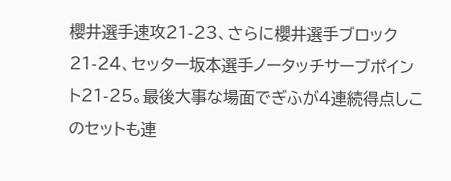櫻井選手速攻21-23、さらに櫻井選手ブロック21-24、セッター坂本選手ノータッチサーブポイント21-25。最後大事な場面でぎふが4連続得点しこのセットも連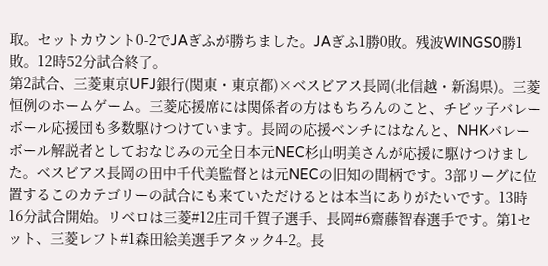取。セットカウント0-2でJAぎふが勝ちました。JAぎふ1勝0敗。残波WINGS0勝1敗。12時52分試合終了。
第2試合、三菱東京UFJ銀行(関東・東京都)×ベスビアス長岡(北信越・新潟県)。三菱恒例のホームゲーム。三菱応援席には関係者の方はもちろんのこと、チビッ子バレーボール応援団も多数駆けつけています。長岡の応援ベンチにはなんと、NHKバレーボール解説者としておなじみの元全日本元NEC杉山明美さんが応援に駆けつけました。ベスビアス長岡の田中千代美監督とは元NECの旧知の間柄です。3部リーグに位置するこのカテゴリーの試合にも来ていただけるとは本当にありがたいです。13時16分試合開始。リベロは三菱#12庄司千賀子選手、長岡#6齋藤智春選手です。第1セット、三菱レフト#1森田絵美選手アタック4-2。長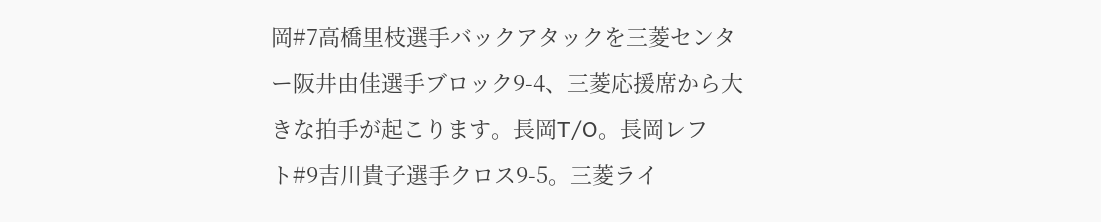岡#7高橋里枝選手バックアタックを三菱センター阪井由佳選手ブロック9-4、三菱応援席から大きな拍手が起こります。長岡T/O。長岡レフト#9吉川貴子選手クロス9-5。三菱ライ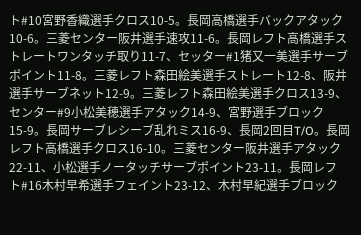ト#10宮野香織選手クロス10-5。長岡高橋選手バックアタック10-6。三菱センター阪井選手速攻11-6。長岡レフト高橋選手ストレートワンタッチ取り11-7、セッター#1猪又一美選手サーブポイント11-8。三菱レフト森田絵美選手ストレート12-8、阪井選手サーブネット12-9。三菱レフト森田絵美選手クロス13-9、センター#9小松美穂選手アタック14-9、宮野選手ブロック15-9。長岡サーブレシーブ乱れミス16-9、長岡2回目T/O。長岡レフト高橋選手クロス16-10。三菱センター阪井選手アタック22-11、小松選手ノータッチサーブポイント23-11。長岡レフト#16木村早希選手フェイント23-12、木村早紀選手ブロック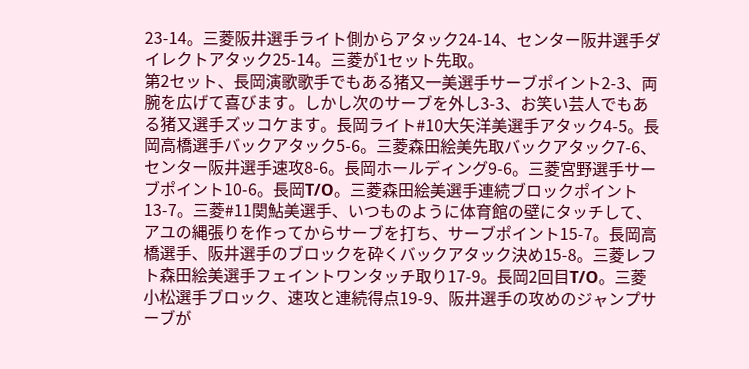23-14。三菱阪井選手ライト側からアタック24-14、センター阪井選手ダイレクトアタック25-14。三菱が1セット先取。
第2セット、長岡演歌歌手でもある猪又一美選手サーブポイント2-3、両腕を広げて喜びます。しかし次のサーブを外し3-3、お笑い芸人でもある猪又選手ズッコケます。長岡ライト#10大矢洋美選手アタック4-5。長岡高橋選手バックアタック5-6。三菱森田絵美先取バックアタック7-6、センター阪井選手速攻8-6。長岡ホールディング9-6。三菱宮野選手サーブポイント10-6。長岡T/O。三菱森田絵美選手連続ブロックポイント13-7。三菱#11関鮎美選手、いつものように体育館の壁にタッチして、アユの縄張りを作ってからサーブを打ち、サーブポイント15-7。長岡高橋選手、阪井選手のブロックを砕くバックアタック決め15-8。三菱レフト森田絵美選手フェイントワンタッチ取り17-9。長岡2回目T/O。三菱小松選手ブロック、速攻と連続得点19-9、阪井選手の攻めのジャンプサーブが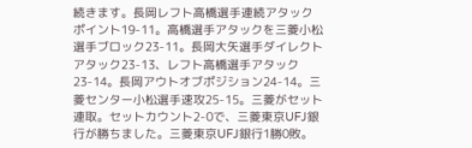続きます。長岡レフト高橋選手連続アタックポイント19-11。高橋選手アタックを三菱小松選手ブロック23-11。長岡大矢選手ダイレクトアタック23-13、レフト高橋選手アタック23-14。長岡アウトオブポジション24-14。三菱センター小松選手速攻25-15。三菱がセット連取。セットカウント2-0で、三菱東京UFJ銀行が勝ちました。三菱東京UFJ銀行1勝0敗。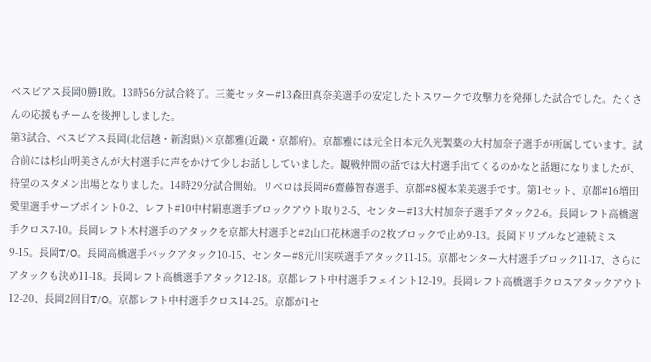ベスビアス長岡0勝1敗。13時56分試合終了。三菱セッター#13森田真奈美選手の安定したトスワークで攻撃力を発揮した試合でした。たくさんの応援もチームを後押ししました。
第3試合、ベスビアス長岡(北信越・新潟県)×京都雅(近畿・京都府)。京都雅には元全日本元久光製薬の大村加奈子選手が所属しています。試合前には杉山明美さんが大村選手に声をかけて少しお話ししていました。観戦仲間の話では大村選手出てくるのかなと話題になりましたが、待望のスタメン出場となりました。14時29分試合開始。リベロは長岡#6齋藤智春選手、京都#8榎本茉美選手です。第1セット、京都#16増田愛里選手サーブポイント0-2、レフト#10中村絹恵選手ブロックアウト取り2-5、センター#13大村加奈子選手アタック2-6。長岡レフト高橋選手クロス7-10。長岡レフト木村選手のアタックを京都大村選手と#2山口花林選手の2枚ブロックで止め9-13。長岡ドリブルなど連続ミス9-15。長岡T/O。長岡高橋選手バックアタック10-15、センター#8元川実咲選手アタック11-15。京都センター大村選手ブロック11-17、さらにアタックも決め11-18。長岡レフト高橋選手アタック12-18。京都レフト中村選手フェイント12-19。長岡レフト高橋選手クロスアタックアウト12-20、長岡2回目T/O。京都レフト中村選手クロス14-25。京都が1セ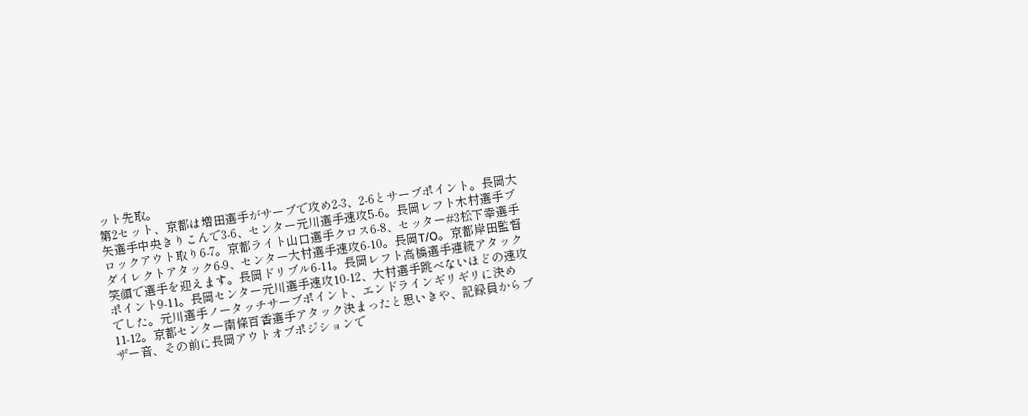ット先取。
第2セット、京都は増田選手がサーブで攻め2-3、2-6とサーブポイント。長岡大矢選手中央きりこんで3-6、センター元川選手速攻5-6。長岡レフト木村選手ブロックアウト取り6-7。京都ライト山口選手クロス6-8、セッター#3松下幸選手ダイレクトアタック6-9、センター大村選手速攻6-10。長岡T/O。京都岸田監督笑顔で選手を迎えます。長岡ドリブル6-11。長岡レフト高橋選手連続アタックポイント9-11。長岡センター元川選手速攻10-12、大村選手跳べないほどの速攻でした。元川選手ノータッチサーブポイント、エンドラインギリギリに決め11-12。京都センター南條百香選手アタック決まったと思いきや、記録員からブザー音、その前に長岡アウトオブポジションで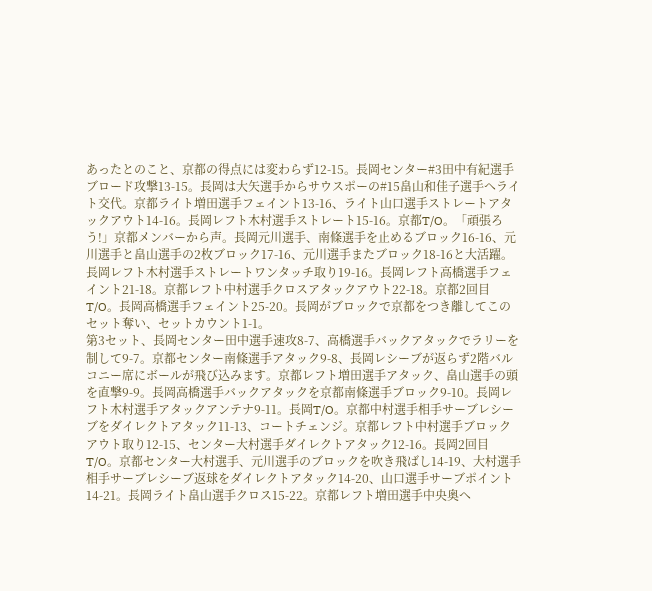あったとのこと、京都の得点には変わらず12-15。長岡センター#3田中有紀選手ブロード攻撃13-15。長岡は大矢選手からサウスポーの#15畠山和佳子選手へライト交代。京都ライト増田選手フェイント13-16、ライト山口選手ストレートアタックアウト14-16。長岡レフト木村選手ストレート15-16。京都T/O。「頑張ろう!」京都メンバーから声。長岡元川選手、南條選手を止めるブロック16-16、元川選手と畠山選手の2枚ブロック17-16、元川選手またブロック18-16と大活躍。長岡レフト木村選手ストレートワンタッチ取り19-16。長岡レフト高橋選手フェイント21-18。京都レフト中村選手クロスアタックアウト22-18。京都2回目T/O。長岡高橋選手フェイント25-20。長岡がブロックで京都をつき離してこのセット奪い、セットカウント1-1。
第3セット、長岡センター田中選手速攻8-7、高橋選手バックアタックでラリーを制して9-7。京都センター南條選手アタック9-8、長岡レシーブが返らず2階バルコニー席にボールが飛び込みます。京都レフト増田選手アタック、畠山選手の頭を直撃9-9。長岡高橋選手バックアタックを京都南條選手ブロック9-10。長岡レフト木村選手アタックアンテナ9-11。長岡T/O。京都中村選手相手サーブレシーブをダイレクトアタック11-13、コートチェンジ。京都レフト中村選手ブロックアウト取り12-15、センター大村選手ダイレクトアタック12-16。長岡2回目T/O。京都センター大村選手、元川選手のブロックを吹き飛ばし14-19、大村選手相手サーブレシーブ返球をダイレクトアタック14-20、山口選手サーブポイント14-21。長岡ライト畠山選手クロス15-22。京都レフト増田選手中央奥へ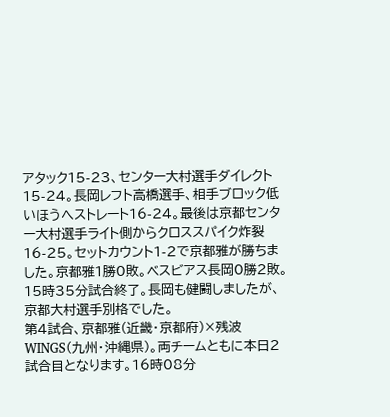アタック15-23、センター大村選手ダイレクト15-24。長岡レフト高橋選手、相手ブロック低いほうへストレート16-24。最後は京都センター大村選手ライト側からクロススパイク炸裂16-25。セットカウント1-2で京都雅が勝ちました。京都雅1勝0敗。ベスビアス長岡0勝2敗。15時35分試合終了。長岡も健闘しましたが、京都大村選手別格でした。
第4試合、京都雅(近畿・京都府)×残波WINGS(九州・沖縄県)。両チームともに本日2試合目となります。16時08分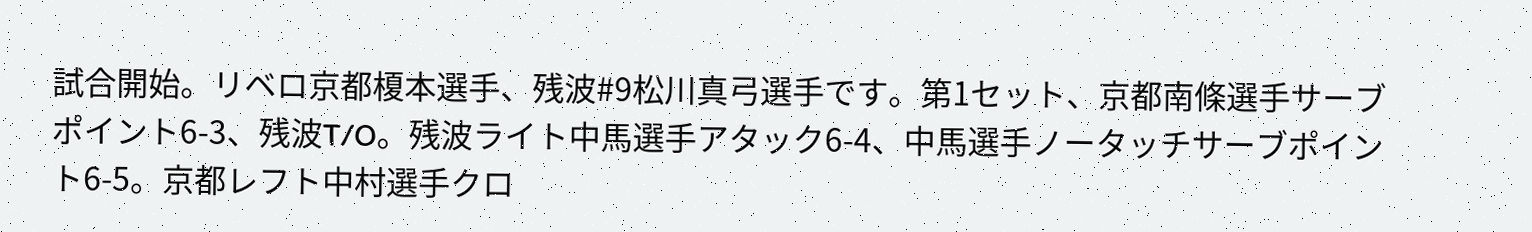試合開始。リベロ京都榎本選手、残波#9松川真弓選手です。第1セット、京都南條選手サーブポイント6-3、残波T/O。残波ライト中馬選手アタック6-4、中馬選手ノータッチサーブポイント6-5。京都レフト中村選手クロ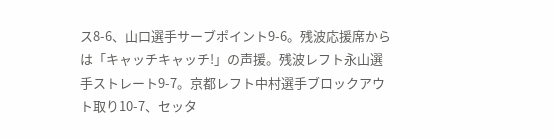ス8-6、山口選手サーブポイント9-6。残波応援席からは「キャッチキャッチ!」の声援。残波レフト永山選手ストレート9-7。京都レフト中村選手ブロックアウト取り10-7、セッタ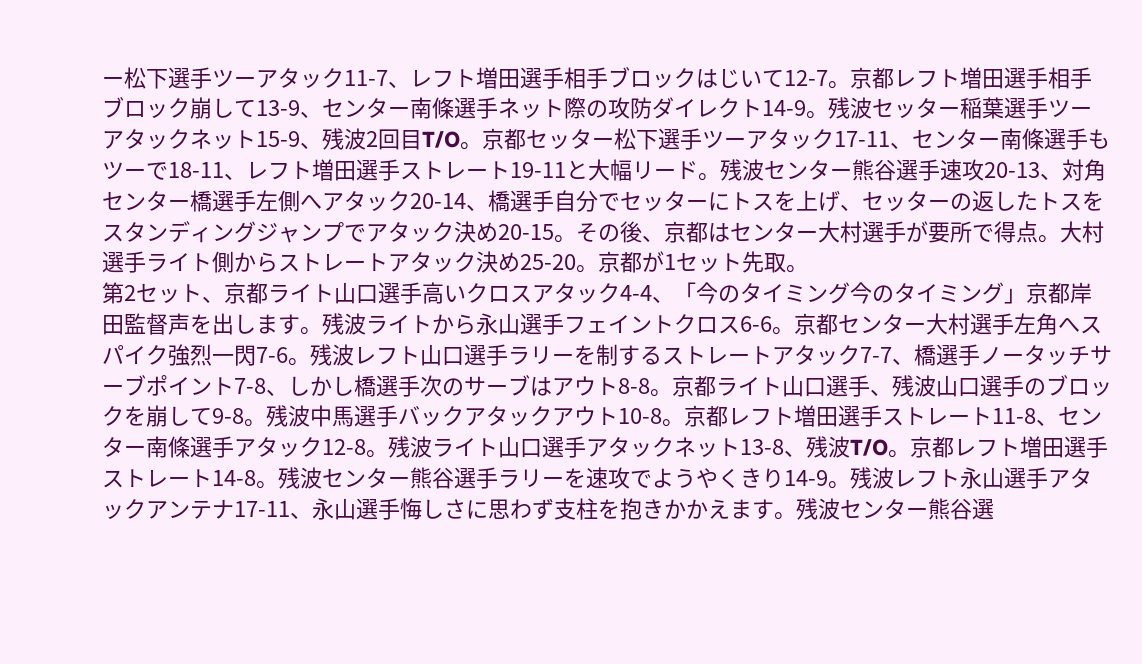ー松下選手ツーアタック11-7、レフト増田選手相手ブロックはじいて12-7。京都レフト増田選手相手ブロック崩して13-9、センター南條選手ネット際の攻防ダイレクト14-9。残波セッター稲葉選手ツーアタックネット15-9、残波2回目T/O。京都セッター松下選手ツーアタック17-11、センター南條選手もツーで18-11、レフト増田選手ストレート19-11と大幅リード。残波センター熊谷選手速攻20-13、対角センター橋選手左側へアタック20-14、橋選手自分でセッターにトスを上げ、セッターの返したトスをスタンディングジャンプでアタック決め20-15。その後、京都はセンター大村選手が要所で得点。大村選手ライト側からストレートアタック決め25-20。京都が1セット先取。
第2セット、京都ライト山口選手高いクロスアタック4-4、「今のタイミング今のタイミング」京都岸田監督声を出します。残波ライトから永山選手フェイントクロス6-6。京都センター大村選手左角へスパイク強烈一閃7-6。残波レフト山口選手ラリーを制するストレートアタック7-7、橋選手ノータッチサーブポイント7-8、しかし橋選手次のサーブはアウト8-8。京都ライト山口選手、残波山口選手のブロックを崩して9-8。残波中馬選手バックアタックアウト10-8。京都レフト増田選手ストレート11-8、センター南條選手アタック12-8。残波ライト山口選手アタックネット13-8、残波T/O。京都レフト増田選手ストレート14-8。残波センター熊谷選手ラリーを速攻でようやくきり14-9。残波レフト永山選手アタックアンテナ17-11、永山選手悔しさに思わず支柱を抱きかかえます。残波センター熊谷選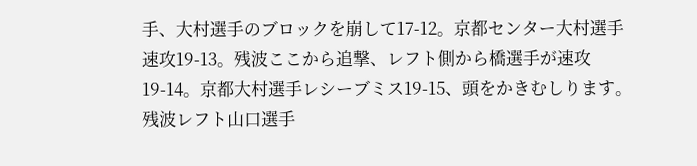手、大村選手のブロックを崩して17-12。京都センター大村選手速攻19-13。残波ここから追撃、レフト側から橋選手が速攻19-14。京都大村選手レシーブミス19-15、頭をかきむしります。残波レフト山口選手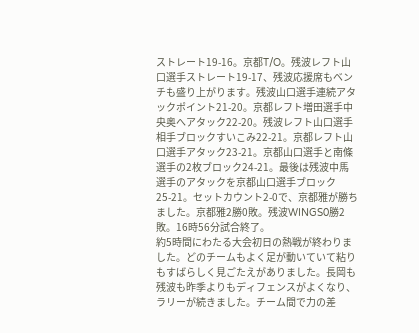ストレート19-16。京都T/O。残波レフト山口選手ストレート19-17、残波応援席もベンチも盛り上がります。残波山口選手連続アタックポイント21-20。京都レフト増田選手中央奥へアタック22-20。残波レフト山口選手相手ブロックすいこみ22-21。京都レフト山口選手アタック23-21。京都山口選手と南條選手の2枚ブロック24-21。最後は残波中馬選手のアタックを京都山口選手ブロック25-21。セットカウント2-0で、京都雅が勝ちました。京都雅2勝0敗。残波WINGS0勝2敗。16時56分試合終了。
約5時間にわたる大会初日の熱戦が終わりました。どのチームもよく足が動いていて粘りもすばらしく見ごたえがありました。長岡も残波も昨季よりもディフェンスがよくなり、ラリーが続きました。チーム間で力の差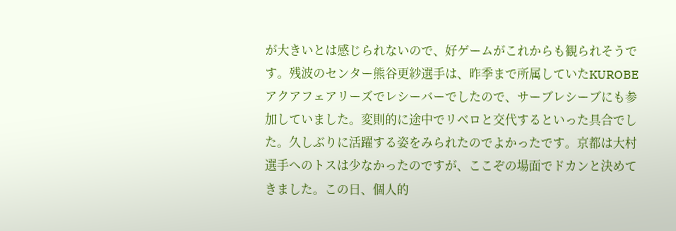が大きいとは感じられないので、好ゲームがこれからも観られそうです。残波のセンター熊谷更紗選手は、昨季まで所属していたKUROBEアクアフェアリーズでレシーバーでしたので、サーブレシーブにも参加していました。変則的に途中でリベロと交代するといった具合でした。久しぶりに活躍する姿をみられたのでよかったです。京都は大村選手へのトスは少なかったのですが、ここぞの場面でドカンと決めてきました。この日、個人的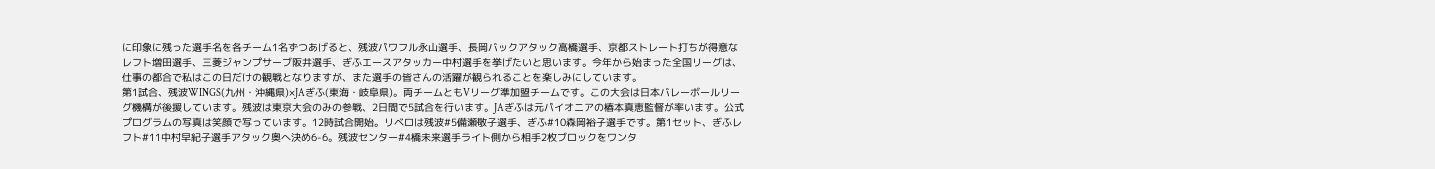に印象に残った選手名を各チーム1名ずつあげると、残波パワフル永山選手、長岡バックアタック高橋選手、京都ストレート打ちが得意なレフト増田選手、三菱ジャンプサーブ阪井選手、ぎふエースアタッカー中村選手を挙げたいと思います。今年から始まった全国リーグは、仕事の都合で私はこの日だけの観戦となりますが、また選手の皆さんの活躍が観られることを楽しみにしています。
第1試合、残波WINGS(九州・沖縄県)×JAぎふ(東海・岐阜県)。両チームともVリーグ準加盟チームです。この大会は日本バレーボールリーグ機構が後援しています。残波は東京大会のみの参戦、2日間で5試合を行います。JAぎふは元パイオニアの椿本真恵監督が率います。公式プログラムの写真は笑顔で写っています。12時試合開始。リベロは残波#5備瀬敬子選手、ぎふ#10森岡裕子選手です。第1セット、ぎふレフト#11中村早紀子選手アタック奥へ決め6-6。残波センター#4橋未来選手ライト側から相手2枚ブロックをワンタ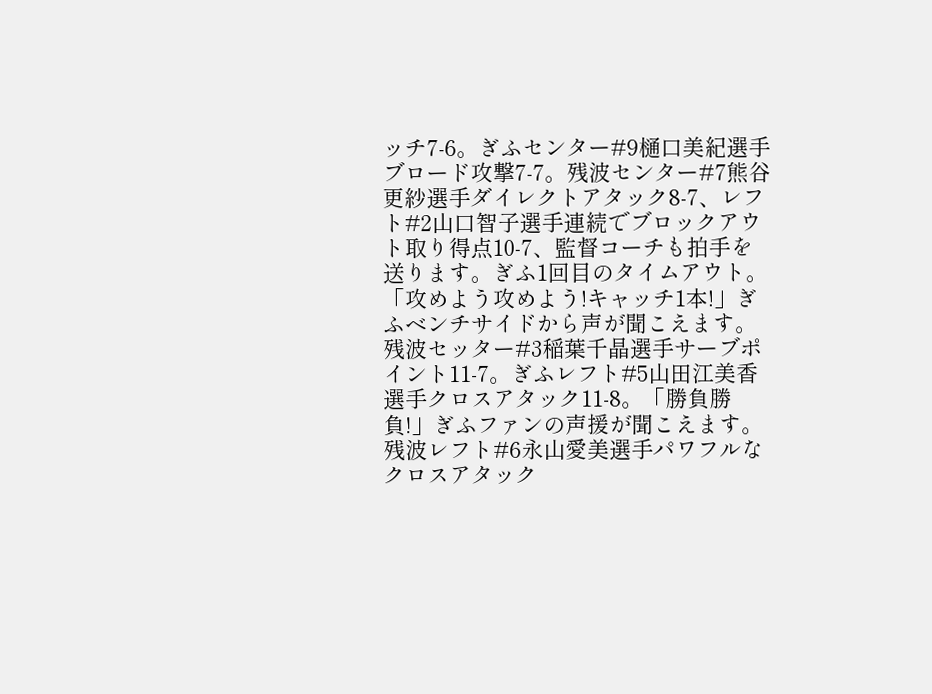ッチ7-6。ぎふセンター#9樋口美紀選手ブロード攻撃7-7。残波センター#7熊谷更紗選手ダイレクトアタック8-7、レフト#2山口智子選手連続でブロックアウト取り得点10-7、監督コーチも拍手を送ります。ぎふ1回目のタイムアウト。「攻めよう攻めよう!キャッチ1本!」ぎふベンチサイドから声が聞こえます。残波セッター#3稲葉千晶選手サーブポイント11-7。ぎふレフト#5山田江美香選手クロスアタック11-8。「勝負勝負!」ぎふファンの声援が聞こえます。残波レフト#6永山愛美選手パワフルなクロスアタック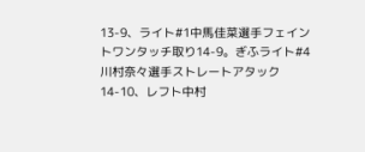13-9、ライト#1中馬佳菜選手フェイントワンタッチ取り14-9。ぎふライト#4川村奈々選手ストレートアタック14-10、レフト中村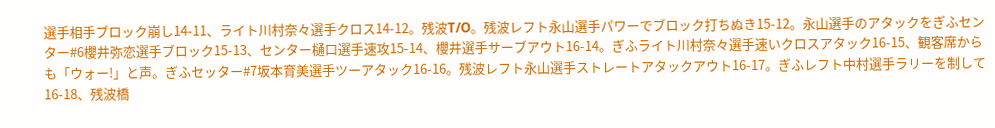選手相手ブロック崩し14-11、ライト川村奈々選手クロス14-12。残波T/O。残波レフト永山選手パワーでブロック打ちぬき15-12。永山選手のアタックをぎふセンター#6櫻井弥恋選手ブロック15-13、センター樋口選手速攻15-14、櫻井選手サーブアウト16-14。ぎふライト川村奈々選手速いクロスアタック16-15、観客席からも「ウォー!」と声。ぎふセッター#7坂本育美選手ツーアタック16-16。残波レフト永山選手ストレートアタックアウト16-17。ぎふレフト中村選手ラリーを制して16-18、残波橋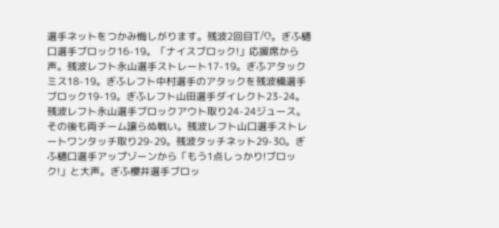選手ネットをつかみ悔しがります。残波2回目T/O。ぎふ樋口選手ブロック16-19。「ナイスブロック!」応援席から声。残波レフト永山選手ストレート17-19。ぎふアタックミス18-19。ぎふレフト中村選手のアタックを残波橋選手ブロック19-19。ぎふレフト山田選手ダイレクト23-24。残波レフト永山選手ブロックアウト取り24-24ジュース。その後も両チーム譲らぬ戦い。残波レフト山口選手ストレートワンタッチ取り29-29。残波タッチネット29-30。ぎふ樋口選手アップゾーンから「もう1点しっかり!ブロック!」と大声。ぎふ櫻井選手ブロッ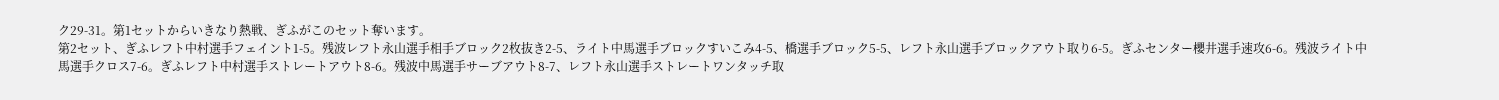ク29-31。第1セットからいきなり熱戦、ぎふがこのセット奪います。
第2セット、ぎふレフト中村選手フェイント1-5。残波レフト永山選手相手ブロック2枚抜き2-5、ライト中馬選手ブロックすいこみ4-5、橋選手ブロック5-5、レフト永山選手ブロックアウト取り6-5。ぎふセンター櫻井選手速攻6-6。残波ライト中馬選手クロス7-6。ぎふレフト中村選手ストレートアウト8-6。残波中馬選手サーブアウト8-7、レフト永山選手ストレートワンタッチ取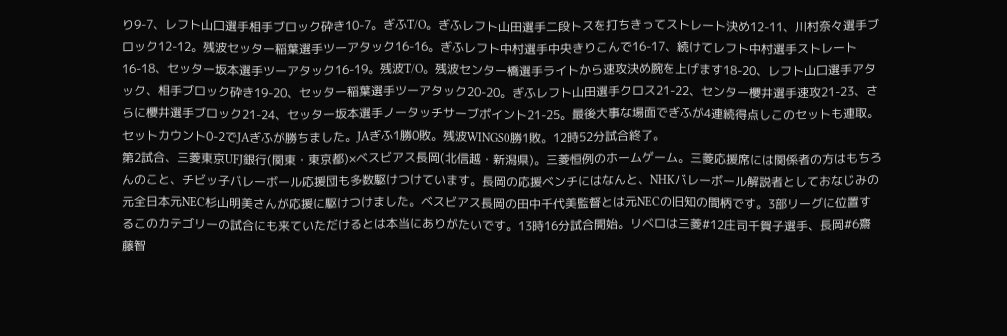り9-7、レフト山口選手相手ブロック砕き10-7。ぎふT/O。ぎふレフト山田選手二段トスを打ちきってストレート決め12-11、川村奈々選手ブロック12-12。残波セッター稲葉選手ツーアタック16-16。ぎふレフト中村選手中央きりこんで16-17、続けてレフト中村選手ストレート16-18、セッター坂本選手ツーアタック16-19。残波T/O。残波センター橋選手ライトから速攻決め腕を上げます18-20、レフト山口選手アタック、相手ブロック砕き19-20、セッター稲葉選手ツーアタック20-20。ぎふレフト山田選手クロス21-22、センター櫻井選手速攻21-23、さらに櫻井選手ブロック21-24、セッター坂本選手ノータッチサーブポイント21-25。最後大事な場面でぎふが4連続得点しこのセットも連取。セットカウント0-2でJAぎふが勝ちました。JAぎふ1勝0敗。残波WINGS0勝1敗。12時52分試合終了。
第2試合、三菱東京UFJ銀行(関東・東京都)×ベスビアス長岡(北信越・新潟県)。三菱恒例のホームゲーム。三菱応援席には関係者の方はもちろんのこと、チビッ子バレーボール応援団も多数駆けつけています。長岡の応援ベンチにはなんと、NHKバレーボール解説者としておなじみの元全日本元NEC杉山明美さんが応援に駆けつけました。ベスビアス長岡の田中千代美監督とは元NECの旧知の間柄です。3部リーグに位置するこのカテゴリーの試合にも来ていただけるとは本当にありがたいです。13時16分試合開始。リベロは三菱#12庄司千賀子選手、長岡#6齋藤智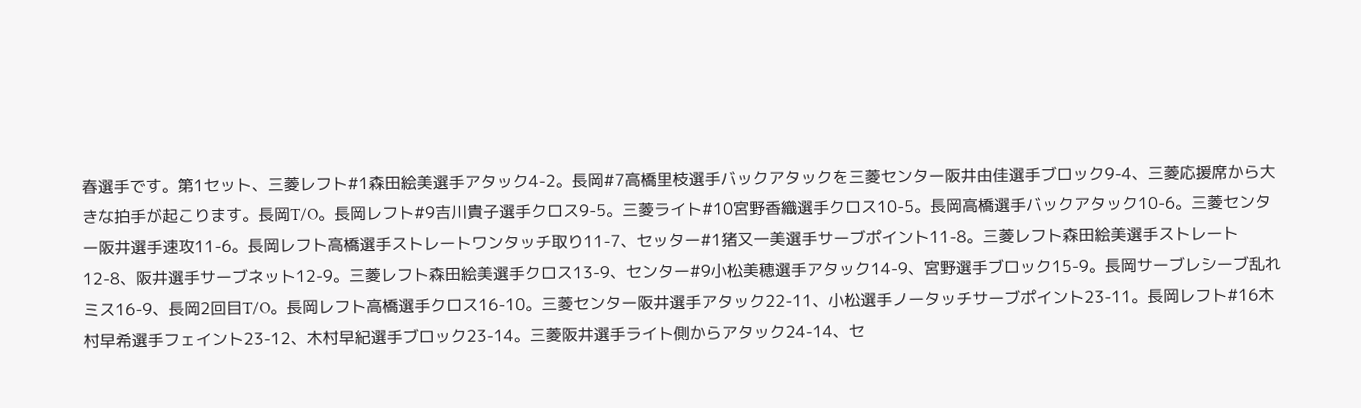春選手です。第1セット、三菱レフト#1森田絵美選手アタック4-2。長岡#7高橋里枝選手バックアタックを三菱センター阪井由佳選手ブロック9-4、三菱応援席から大きな拍手が起こります。長岡T/O。長岡レフト#9吉川貴子選手クロス9-5。三菱ライト#10宮野香織選手クロス10-5。長岡高橋選手バックアタック10-6。三菱センター阪井選手速攻11-6。長岡レフト高橋選手ストレートワンタッチ取り11-7、セッター#1猪又一美選手サーブポイント11-8。三菱レフト森田絵美選手ストレート12-8、阪井選手サーブネット12-9。三菱レフト森田絵美選手クロス13-9、センター#9小松美穂選手アタック14-9、宮野選手ブロック15-9。長岡サーブレシーブ乱れミス16-9、長岡2回目T/O。長岡レフト高橋選手クロス16-10。三菱センター阪井選手アタック22-11、小松選手ノータッチサーブポイント23-11。長岡レフト#16木村早希選手フェイント23-12、木村早紀選手ブロック23-14。三菱阪井選手ライト側からアタック24-14、セ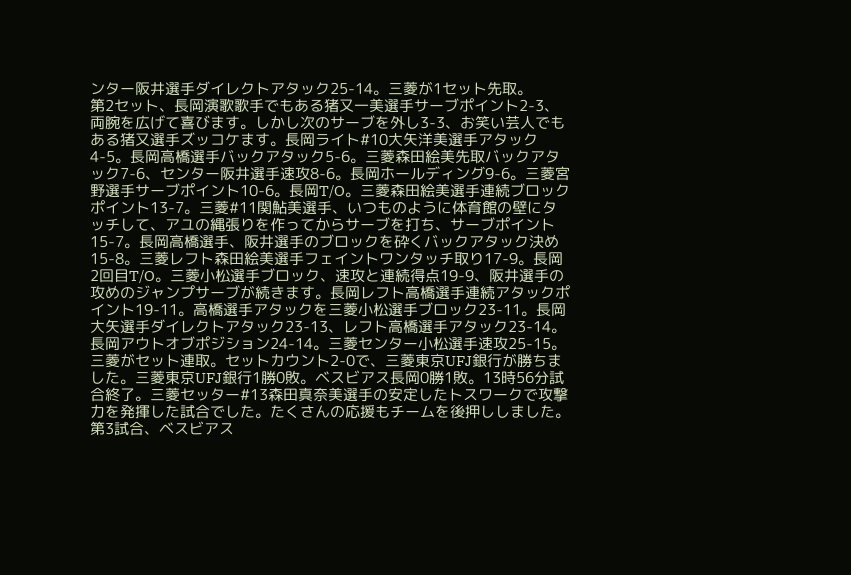ンター阪井選手ダイレクトアタック25-14。三菱が1セット先取。
第2セット、長岡演歌歌手でもある猪又一美選手サーブポイント2-3、両腕を広げて喜びます。しかし次のサーブを外し3-3、お笑い芸人でもある猪又選手ズッコケます。長岡ライト#10大矢洋美選手アタック4-5。長岡高橋選手バックアタック5-6。三菱森田絵美先取バックアタック7-6、センター阪井選手速攻8-6。長岡ホールディング9-6。三菱宮野選手サーブポイント10-6。長岡T/O。三菱森田絵美選手連続ブロックポイント13-7。三菱#11関鮎美選手、いつものように体育館の壁にタッチして、アユの縄張りを作ってからサーブを打ち、サーブポイント15-7。長岡高橋選手、阪井選手のブロックを砕くバックアタック決め15-8。三菱レフト森田絵美選手フェイントワンタッチ取り17-9。長岡2回目T/O。三菱小松選手ブロック、速攻と連続得点19-9、阪井選手の攻めのジャンプサーブが続きます。長岡レフト高橋選手連続アタックポイント19-11。高橋選手アタックを三菱小松選手ブロック23-11。長岡大矢選手ダイレクトアタック23-13、レフト高橋選手アタック23-14。長岡アウトオブポジション24-14。三菱センター小松選手速攻25-15。三菱がセット連取。セットカウント2-0で、三菱東京UFJ銀行が勝ちました。三菱東京UFJ銀行1勝0敗。ベスビアス長岡0勝1敗。13時56分試合終了。三菱セッター#13森田真奈美選手の安定したトスワークで攻撃力を発揮した試合でした。たくさんの応援もチームを後押ししました。
第3試合、ベスビアス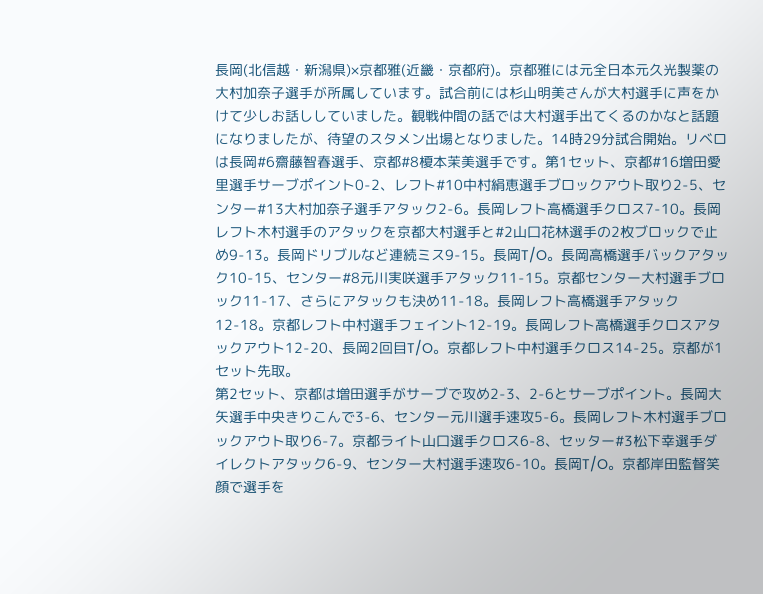長岡(北信越・新潟県)×京都雅(近畿・京都府)。京都雅には元全日本元久光製薬の大村加奈子選手が所属しています。試合前には杉山明美さんが大村選手に声をかけて少しお話ししていました。観戦仲間の話では大村選手出てくるのかなと話題になりましたが、待望のスタメン出場となりました。14時29分試合開始。リベロは長岡#6齋藤智春選手、京都#8榎本茉美選手です。第1セット、京都#16増田愛里選手サーブポイント0-2、レフト#10中村絹恵選手ブロックアウト取り2-5、センター#13大村加奈子選手アタック2-6。長岡レフト高橋選手クロス7-10。長岡レフト木村選手のアタックを京都大村選手と#2山口花林選手の2枚ブロックで止め9-13。長岡ドリブルなど連続ミス9-15。長岡T/O。長岡高橋選手バックアタック10-15、センター#8元川実咲選手アタック11-15。京都センター大村選手ブロック11-17、さらにアタックも決め11-18。長岡レフト高橋選手アタック12-18。京都レフト中村選手フェイント12-19。長岡レフト高橋選手クロスアタックアウト12-20、長岡2回目T/O。京都レフト中村選手クロス14-25。京都が1セット先取。
第2セット、京都は増田選手がサーブで攻め2-3、2-6とサーブポイント。長岡大矢選手中央きりこんで3-6、センター元川選手速攻5-6。長岡レフト木村選手ブロックアウト取り6-7。京都ライト山口選手クロス6-8、セッター#3松下幸選手ダイレクトアタック6-9、センター大村選手速攻6-10。長岡T/O。京都岸田監督笑顔で選手を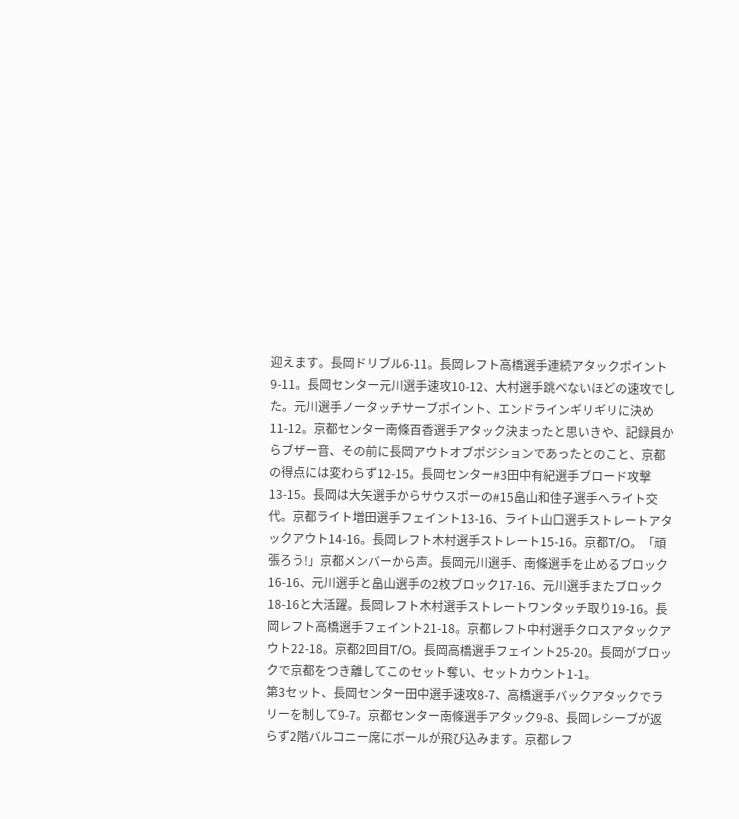迎えます。長岡ドリブル6-11。長岡レフト高橋選手連続アタックポイント9-11。長岡センター元川選手速攻10-12、大村選手跳べないほどの速攻でした。元川選手ノータッチサーブポイント、エンドラインギリギリに決め11-12。京都センター南條百香選手アタック決まったと思いきや、記録員からブザー音、その前に長岡アウトオブポジションであったとのこと、京都の得点には変わらず12-15。長岡センター#3田中有紀選手ブロード攻撃13-15。長岡は大矢選手からサウスポーの#15畠山和佳子選手へライト交代。京都ライト増田選手フェイント13-16、ライト山口選手ストレートアタックアウト14-16。長岡レフト木村選手ストレート15-16。京都T/O。「頑張ろう!」京都メンバーから声。長岡元川選手、南條選手を止めるブロック16-16、元川選手と畠山選手の2枚ブロック17-16、元川選手またブロック18-16と大活躍。長岡レフト木村選手ストレートワンタッチ取り19-16。長岡レフト高橋選手フェイント21-18。京都レフト中村選手クロスアタックアウト22-18。京都2回目T/O。長岡高橋選手フェイント25-20。長岡がブロックで京都をつき離してこのセット奪い、セットカウント1-1。
第3セット、長岡センター田中選手速攻8-7、高橋選手バックアタックでラリーを制して9-7。京都センター南條選手アタック9-8、長岡レシーブが返らず2階バルコニー席にボールが飛び込みます。京都レフ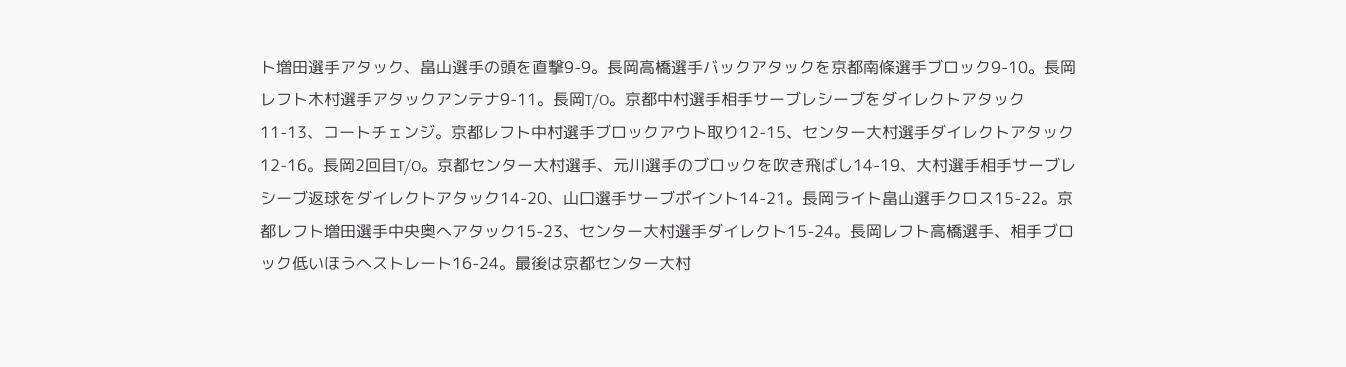ト増田選手アタック、畠山選手の頭を直撃9-9。長岡高橋選手バックアタックを京都南條選手ブロック9-10。長岡レフト木村選手アタックアンテナ9-11。長岡T/O。京都中村選手相手サーブレシーブをダイレクトアタック11-13、コートチェンジ。京都レフト中村選手ブロックアウト取り12-15、センター大村選手ダイレクトアタック12-16。長岡2回目T/O。京都センター大村選手、元川選手のブロックを吹き飛ばし14-19、大村選手相手サーブレシーブ返球をダイレクトアタック14-20、山口選手サーブポイント14-21。長岡ライト畠山選手クロス15-22。京都レフト増田選手中央奥へアタック15-23、センター大村選手ダイレクト15-24。長岡レフト高橋選手、相手ブロック低いほうへストレート16-24。最後は京都センター大村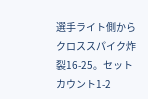選手ライト側からクロススパイク炸裂16-25。セットカウント1-2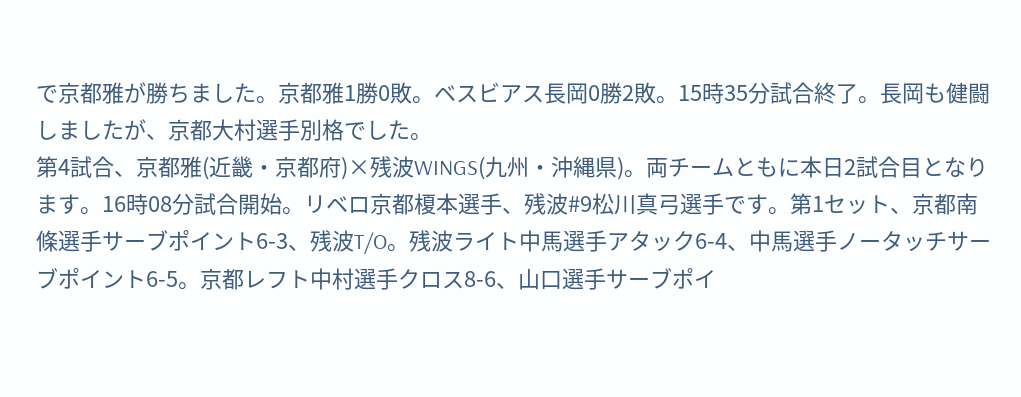で京都雅が勝ちました。京都雅1勝0敗。ベスビアス長岡0勝2敗。15時35分試合終了。長岡も健闘しましたが、京都大村選手別格でした。
第4試合、京都雅(近畿・京都府)×残波WINGS(九州・沖縄県)。両チームともに本日2試合目となります。16時08分試合開始。リベロ京都榎本選手、残波#9松川真弓選手です。第1セット、京都南條選手サーブポイント6-3、残波T/O。残波ライト中馬選手アタック6-4、中馬選手ノータッチサーブポイント6-5。京都レフト中村選手クロス8-6、山口選手サーブポイ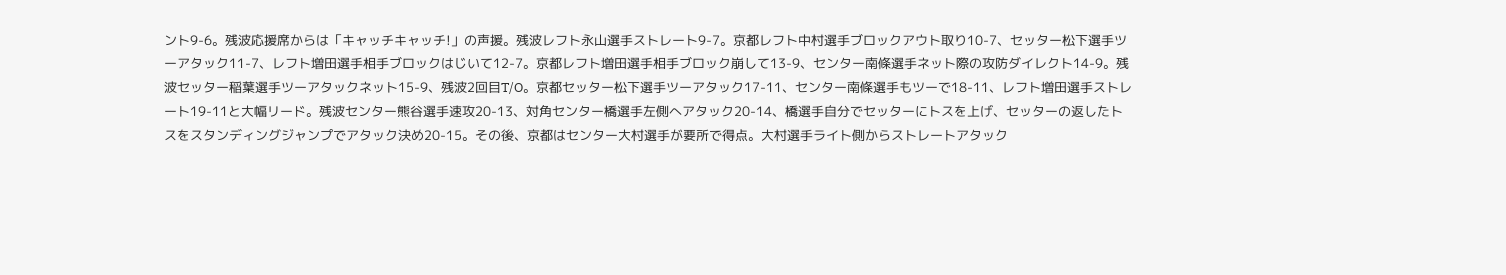ント9-6。残波応援席からは「キャッチキャッチ!」の声援。残波レフト永山選手ストレート9-7。京都レフト中村選手ブロックアウト取り10-7、セッター松下選手ツーアタック11-7、レフト増田選手相手ブロックはじいて12-7。京都レフト増田選手相手ブロック崩して13-9、センター南條選手ネット際の攻防ダイレクト14-9。残波セッター稲葉選手ツーアタックネット15-9、残波2回目T/O。京都セッター松下選手ツーアタック17-11、センター南條選手もツーで18-11、レフト増田選手ストレート19-11と大幅リード。残波センター熊谷選手速攻20-13、対角センター橋選手左側へアタック20-14、橋選手自分でセッターにトスを上げ、セッターの返したトスをスタンディングジャンプでアタック決め20-15。その後、京都はセンター大村選手が要所で得点。大村選手ライト側からストレートアタック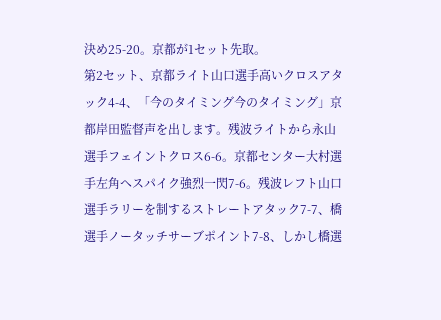決め25-20。京都が1セット先取。
第2セット、京都ライト山口選手高いクロスアタック4-4、「今のタイミング今のタイミング」京都岸田監督声を出します。残波ライトから永山選手フェイントクロス6-6。京都センター大村選手左角へスパイク強烈一閃7-6。残波レフト山口選手ラリーを制するストレートアタック7-7、橋選手ノータッチサーブポイント7-8、しかし橋選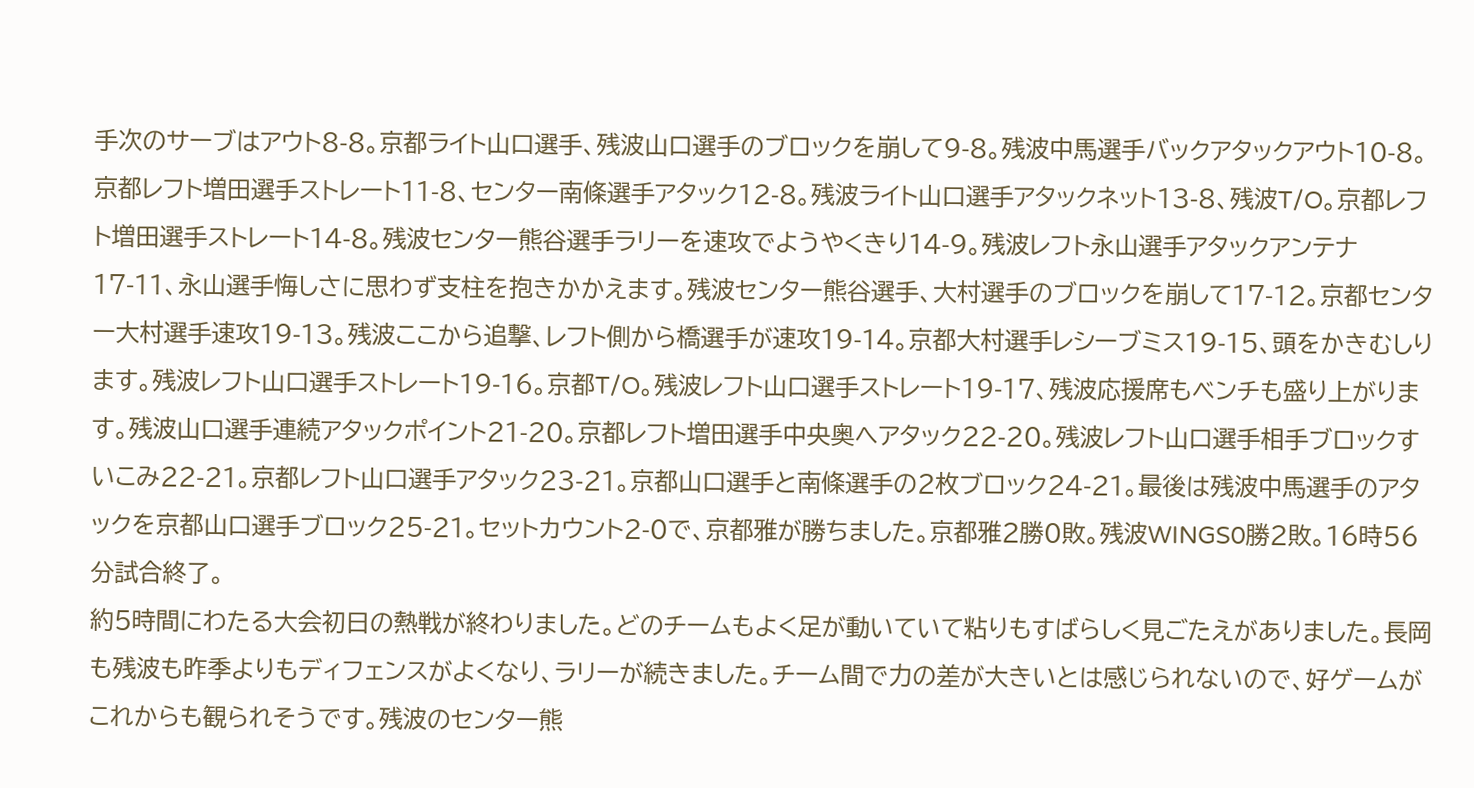手次のサーブはアウト8-8。京都ライト山口選手、残波山口選手のブロックを崩して9-8。残波中馬選手バックアタックアウト10-8。京都レフト増田選手ストレート11-8、センター南條選手アタック12-8。残波ライト山口選手アタックネット13-8、残波T/O。京都レフト増田選手ストレート14-8。残波センター熊谷選手ラリーを速攻でようやくきり14-9。残波レフト永山選手アタックアンテナ17-11、永山選手悔しさに思わず支柱を抱きかかえます。残波センター熊谷選手、大村選手のブロックを崩して17-12。京都センター大村選手速攻19-13。残波ここから追撃、レフト側から橋選手が速攻19-14。京都大村選手レシーブミス19-15、頭をかきむしります。残波レフト山口選手ストレート19-16。京都T/O。残波レフト山口選手ストレート19-17、残波応援席もベンチも盛り上がります。残波山口選手連続アタックポイント21-20。京都レフト増田選手中央奥へアタック22-20。残波レフト山口選手相手ブロックすいこみ22-21。京都レフト山口選手アタック23-21。京都山口選手と南條選手の2枚ブロック24-21。最後は残波中馬選手のアタックを京都山口選手ブロック25-21。セットカウント2-0で、京都雅が勝ちました。京都雅2勝0敗。残波WINGS0勝2敗。16時56分試合終了。
約5時間にわたる大会初日の熱戦が終わりました。どのチームもよく足が動いていて粘りもすばらしく見ごたえがありました。長岡も残波も昨季よりもディフェンスがよくなり、ラリーが続きました。チーム間で力の差が大きいとは感じられないので、好ゲームがこれからも観られそうです。残波のセンター熊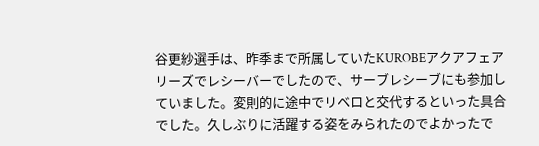谷更紗選手は、昨季まで所属していたKUROBEアクアフェアリーズでレシーバーでしたので、サーブレシーブにも参加していました。変則的に途中でリベロと交代するといった具合でした。久しぶりに活躍する姿をみられたのでよかったで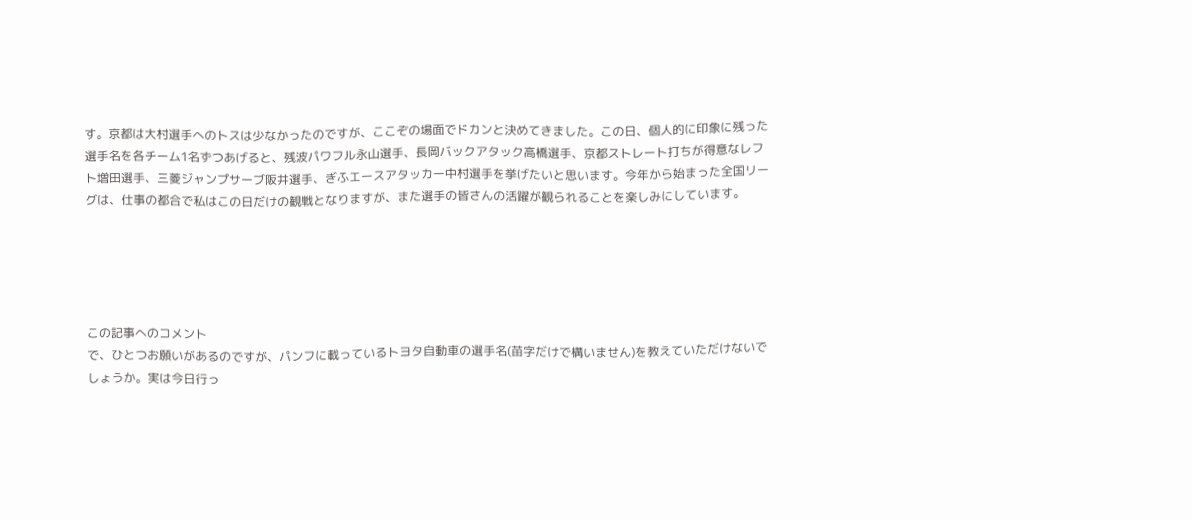す。京都は大村選手へのトスは少なかったのですが、ここぞの場面でドカンと決めてきました。この日、個人的に印象に残った選手名を各チーム1名ずつあげると、残波パワフル永山選手、長岡バックアタック高橋選手、京都ストレート打ちが得意なレフト増田選手、三菱ジャンプサーブ阪井選手、ぎふエースアタッカー中村選手を挙げたいと思います。今年から始まった全国リーグは、仕事の都合で私はこの日だけの観戦となりますが、また選手の皆さんの活躍が観られることを楽しみにしています。





この記事へのコメント
で、ひとつお願いがあるのですが、パンフに載っているトヨタ自動車の選手名(苗字だけで構いません)を教えていただけないでしょうか。実は今日行っ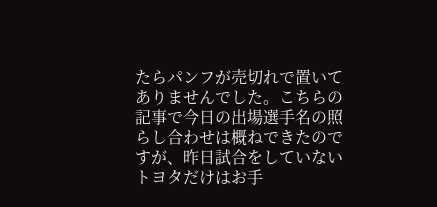たらパンフが売切れで置いてありませんでした。こちらの記事で今日の出場選手名の照らし合わせは概ねできたのですが、昨日試合をしていないトヨタだけはお手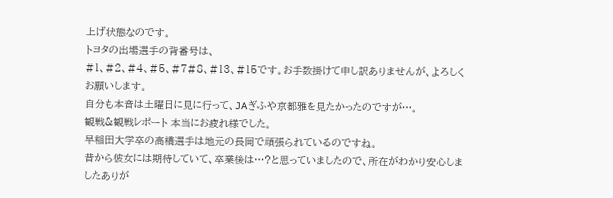上げ状態なのです。
トヨタの出場選手の背番号は、
#1、#2、#4、#5、#7#8、#13、#15です。お手数掛けて申し訳ありませんが、よろしくお願いします。
自分も本音は土曜日に見に行って、JAぎふや京都雅を見たかったのですが…。
観戦&観戦レポート 本当にお疲れ様でした。
早稲田大学卒の高橋選手は地元の長岡で頑張られているのですね。
昔から彼女には期待していて、卒業後は…?と思っていましたので、所在がわかり安心しましたありが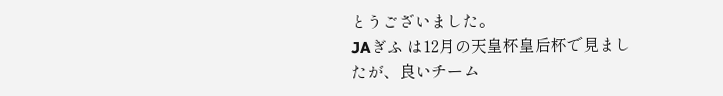とうございました。
JAぎふ は12月の天皇杯皇后杯で見ましたが、良いチーム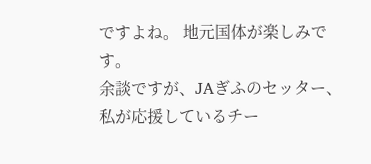ですよね。 地元国体が楽しみです。
余談ですが、JAぎふのセッター、私が応援しているチー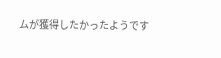ムが獲得したかったようです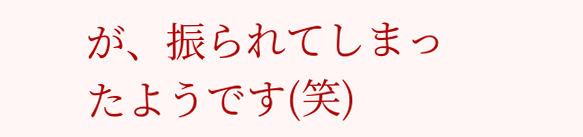が、振られてしまったようです(笑)